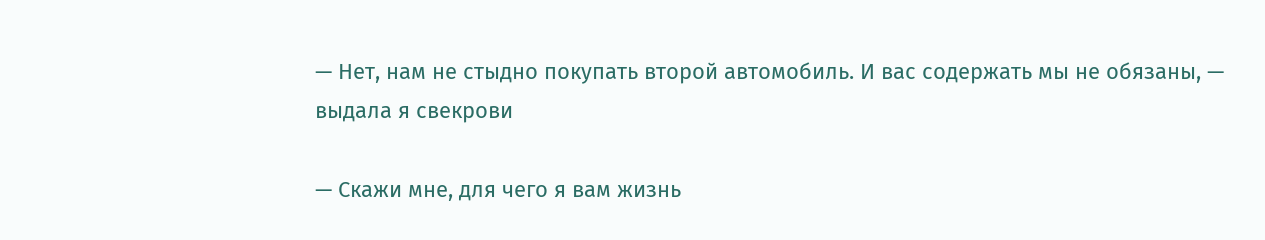— Нет, нам не стыдно покупать второй автомобиль. И вас содержать мы не обязаны, — выдала я свекрови

— Скажи мне, для чего я вам жизнь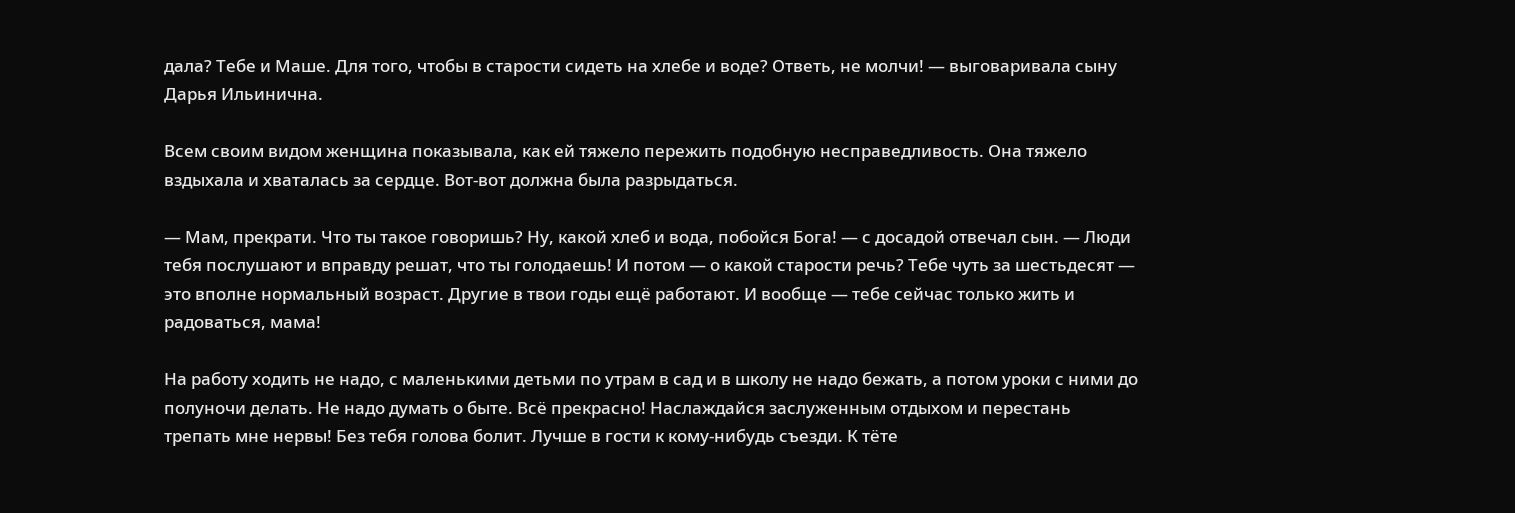дала? Тебе и Маше. Для того, чтобы в старости сидеть на хлебе и воде? Ответь, не молчи! — выговаривала сыну Дарья Ильинична.

Всем своим видом женщина показывала, как ей тяжело пережить подобную несправедливость. Она тяжело вздыхала и хваталась за сердце. Вот-вот должна была разрыдаться.

— Мам, прекрати. Что ты такое говоришь? Ну, какой хлеб и вода, побойся Бога! — с досадой отвечал сын. — Люди тебя послушают и вправду решат, что ты голодаешь! И потом — о какой старости речь? Тебе чуть за шестьдесят — это вполне нормальный возраст. Другие в твои годы ещё работают. И вообще — тебе сейчас только жить и радоваться, мама!

На работу ходить не надо, с маленькими детьми по утрам в сад и в школу не надо бежать, а потом уроки с ними до полуночи делать. Не надо думать о быте. Всё прекрасно! Наслаждайся заслуженным отдыхом и перестань трепать мне нервы! Без тебя голова болит. Лучше в гости к кому-нибудь съезди. К тёте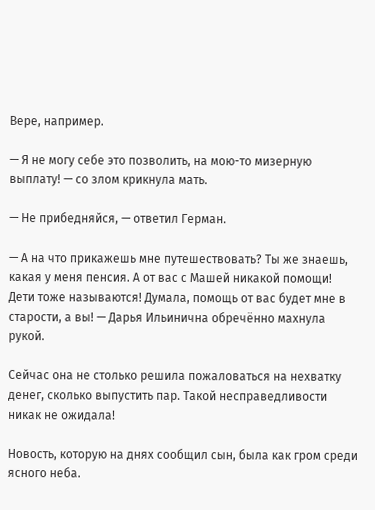Вере, например.

— Я не могу себе это позволить, на мою-то мизерную выплату! — со злом крикнула мать.

— Не прибедняйся, — ответил Герман.

— А на что прикажешь мне путешествовать? Ты же знаешь, какая у меня пенсия. А от вас с Машей никакой помощи! Дети тоже называются! Думала, помощь от вас будет мне в старости, а вы! — Дарья Ильинична обречённо махнула рукой.

Сейчас она не столько решила пожаловаться на нехватку денег, сколько выпустить пар. Такой несправедливости никак не ожидала!

Новость, которую на днях сообщил сын, была как гром среди ясного неба.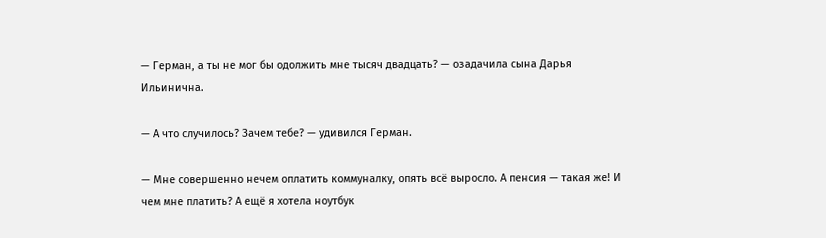— Герман, а ты не мог бы одолжить мне тысяч двадцать? — озадачила сына Дарья Ильинична.

— А что случилось? Зачем тебе? — удивился Герман.

— Мне совершенно нечем оплатить коммуналку, опять всё выросло. А пенсия — такая же! И чем мне платить? А ещё я хотела ноутбук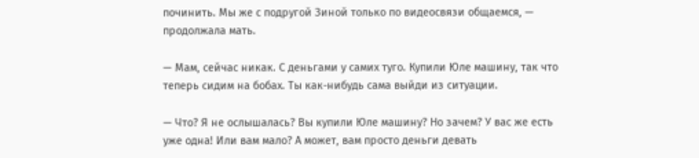починить. Мы же с подругой Зиной только по видеосвязи общаемся, — продолжала мать.

— Мам, сейчас никак. С деньгами у самих туго. Купили Юле машину, так что теперь сидим на бобах. Ты как-нибудь сама выйди из ситуации.

— Что? Я не ослышалась? Вы купили Юле машину? Но зачем? У вас же есть уже одна! Или вам мало? А может, вам просто деньги девать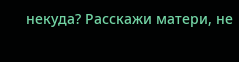некуда? Расскажи матери, не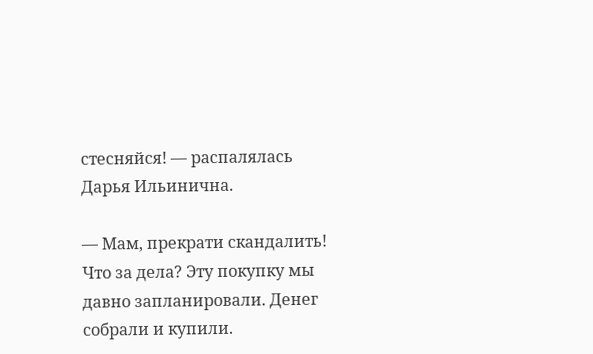стесняйся! — распалялась Дарья Ильинична.

— Мам, прекрати скандалить! Что за дела? Эту покупку мы давно запланировали. Денег собрали и купили.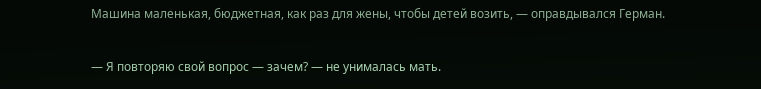Машина маленькая, бюджетная, как раз для жены, чтобы детей возить, — оправдывался Герман.

— Я повторяю свой вопрос — зачем? — не унималась мать.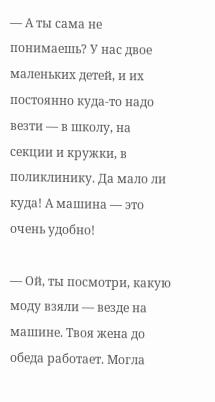— А ты сама не понимаешь? У нас двое маленьких детей, и их постоянно куда-то надо везти — в школу, на секции и кружки, в поликлинику. Да мало ли куда! А машина — это очень удобно!

— Ой, ты посмотри, какую моду взяли — везде на машине. Твоя жена до обеда работает. Могла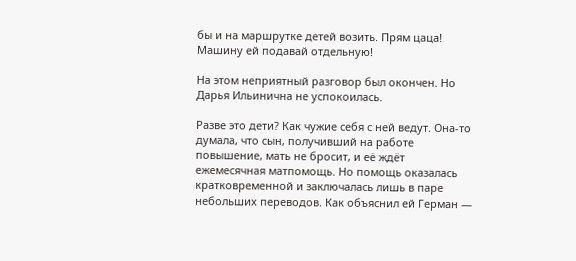бы и на маршрутке детей возить. Прям цаца! Машину ей подавай отдельную!

На этом неприятный разговор был окончен. Но Дарья Ильинична не успокоилась.

Разве это дети? Как чужие себя с ней ведут. Она-то думала, что сын, получивший на работе повышение, мать не бросит, и её ждёт ежемесячная матпомощь. Но помощь оказалась кратковременной и заключалась лишь в паре небольших переводов. Как объяснил ей Герман —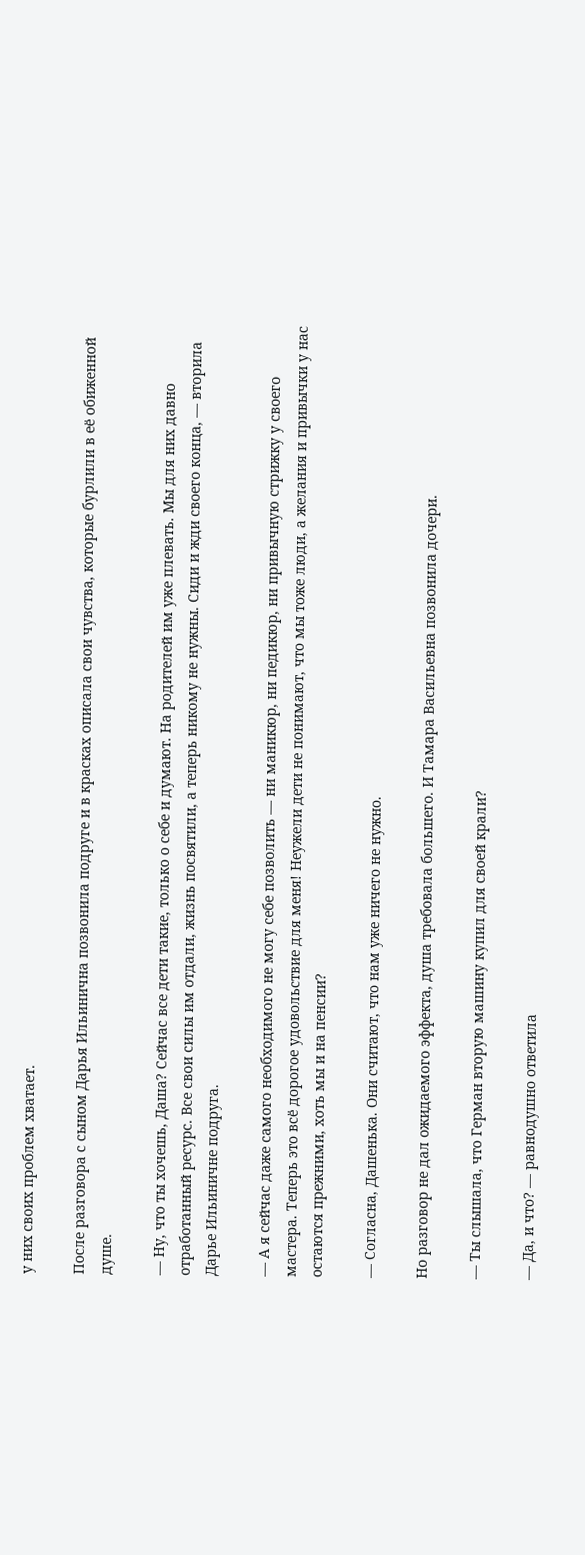у них своих проблем хватает.

После разговора с сыном Дарья Ильинична позвонила подруге и в красках описала свои чувства, которые бурлили в её обиженной душе.

— Ну, что ты хочешь, Даша? Сейчас все дети такие, только о себе и думают. На родителей им уже плевать. Мы для них давно отработанный ресурс. Все свои силы им отдали, жизнь посвятили, а теперь никому не нужны. Сиди и жди своего конца, — вторила Дарье Ильиничне подруга.

— А я сейчас даже самого необходимого не могу себе позволить — ни маникюр, ни педикюр, ни привычную стрижку у своего мастера. Теперь это всё дорогое удовольствие для меня! Неужели дети не понимают, что мы тоже люди, а желания и привычки у нас остаются прежними, хоть мы и на пенсии?

— Согласна, Дашенька. Они считают, что нам уже ничего не нужно.

Но разговор не дал ожидаемого эффекта, душа требовала большего. И Тамара Васильевна позвонила дочери.

— Ты слышала, что Герман вторую машину купил для своей крали?

— Да, и что? — равнодушно ответила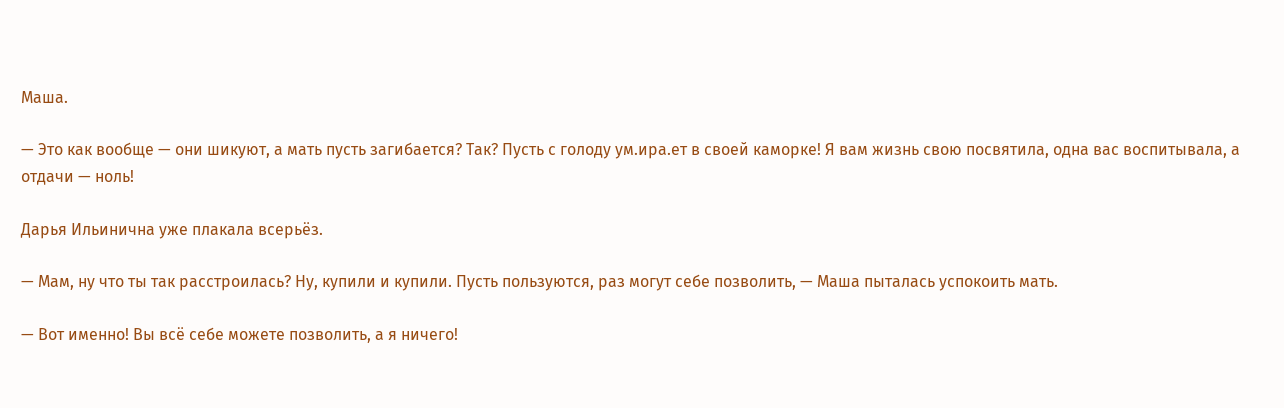Маша.

— Это как вообще — они шикуют, а мать пусть загибается? Так? Пусть с голоду ум.ира.ет в своей каморке! Я вам жизнь свою посвятила, одна вас воспитывала, а отдачи — ноль!

Дарья Ильинична уже плакала всерьёз.

— Мам, ну что ты так расстроилась? Ну, купили и купили. Пусть пользуются, раз могут себе позволить, — Маша пыталась успокоить мать.

— Вот именно! Вы всё себе можете позволить, а я ничего!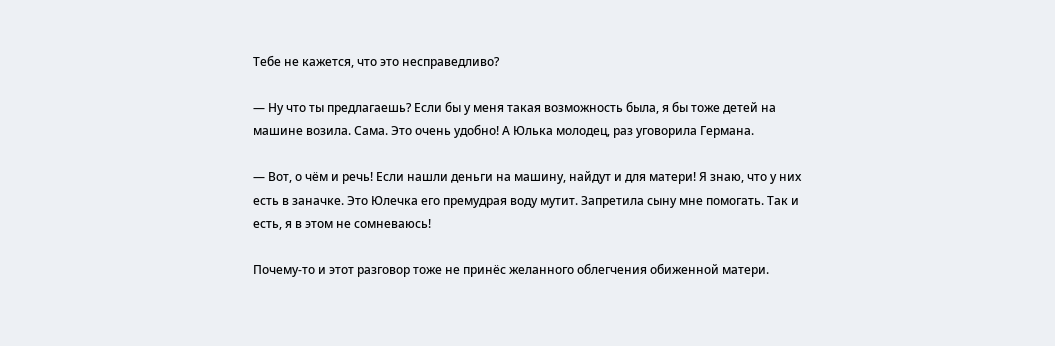Тебе не кажется, что это несправедливо?

— Ну что ты предлагаешь? Если бы у меня такая возможность была, я бы тоже детей на машине возила. Сама. Это очень удобно! А Юлька молодец, раз уговорила Германа.

— Вот, о чём и речь! Если нашли деньги на машину, найдут и для матери! Я знаю, что у них есть в заначке. Это Юлечка его премудрая воду мутит. Запретила сыну мне помогать. Так и есть, я в этом не сомневаюсь!

Почему-то и этот разговор тоже не принёс желанного облегчения обиженной матери.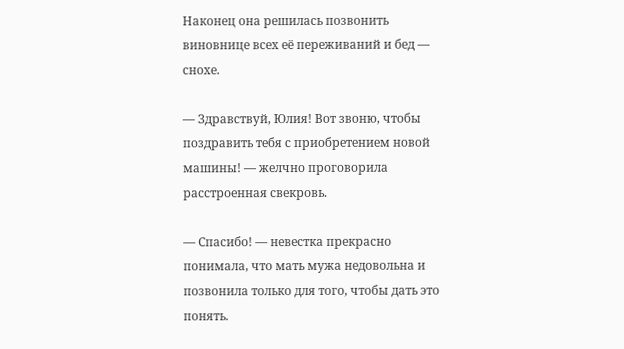Наконец она решилась позвонить виновнице всех её переживаний и бед — снохе.

— Здравствуй, Юлия! Вот звоню, чтобы поздравить тебя с приобретением новой машины! — желчно проговорила расстроенная свекровь.

— Спасибо! — невестка прекрасно понимала, что мать мужа недовольна и позвонила только для того, чтобы дать это понять.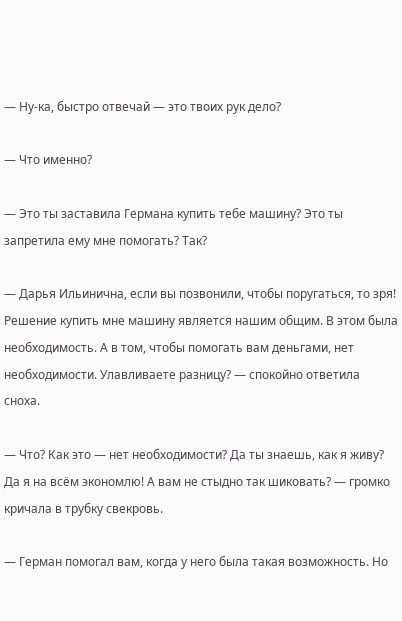— Ну-ка, быстро отвечай — это твоих рук дело?

— Что именно?

— Это ты заставила Германа купить тебе машину? Это ты запретила ему мне помогать? Так?

— Дарья Ильинична, если вы позвонили, чтобы поругаться, то зря! Решение купить мне машину является нашим общим. В этом была необходимость. А в том, чтобы помогать вам деньгами, нет необходимости. Улавливаете разницу? — спокойно ответила сноха.

— Что? Как это — нет необходимости? Да ты знаешь, как я живу? Да я на всём экономлю! А вам не стыдно так шиковать? — громко кричала в трубку свекровь.

— Герман помогал вам, когда у него была такая возможность. Но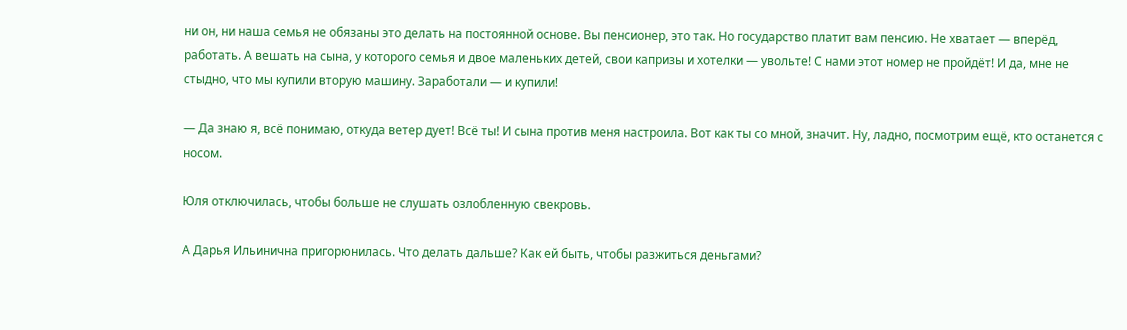ни он, ни наша семья не обязаны это делать на постоянной основе. Вы пенсионер, это так. Но государство платит вам пенсию. Не хватает — вперёд, работать. А вешать на сына, у которого семья и двое маленьких детей, свои капризы и хотелки — увольте! С нами этот номер не пройдёт! И да, мне не стыдно, что мы купили вторую машину. Заработали — и купили!

— Да знаю я, всё понимаю, откуда ветер дует! Всё ты! И сына против меня настроила. Вот как ты со мной, значит. Ну, ладно, посмотрим ещё, кто останется с носом.

Юля отключилась, чтобы больше не слушать озлобленную свекровь.

А Дарья Ильинична пригорюнилась. Что делать дальше? Как ей быть, чтобы разжиться деньгами?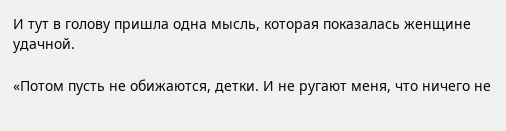И тут в голову пришла одна мысль, которая показалась женщине удачной.

«Потом пусть не обижаются, детки. И не ругают меня, что ничего не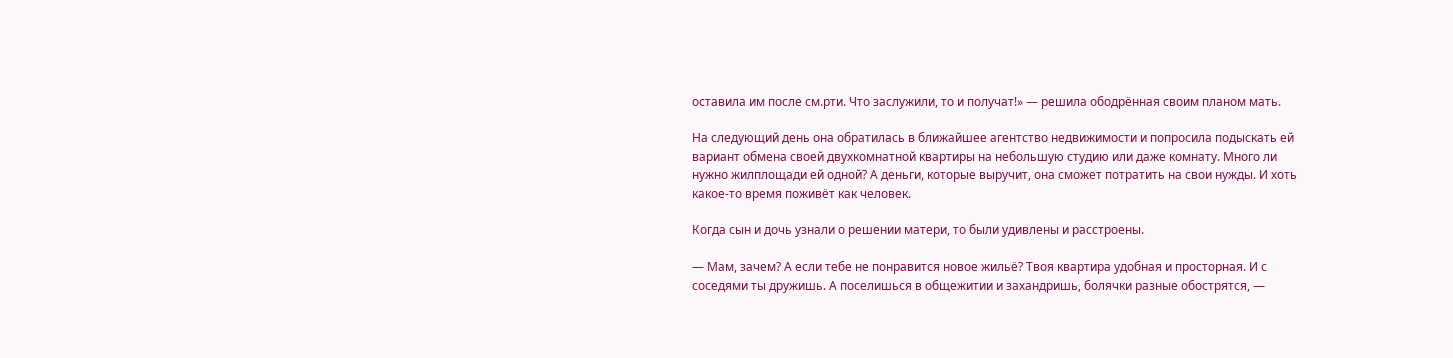оставила им после см.рти. Что заслужили, то и получат!» — решила ободрённая своим планом мать.

На следующий день она обратилась в ближайшее агентство недвижимости и попросила подыскать ей вариант обмена своей двухкомнатной квартиры на небольшую студию или даже комнату. Много ли нужно жилплощади ей одной? А деньги, которые выручит, она сможет потратить на свои нужды. И хоть какое-то время поживёт как человек.

Когда сын и дочь узнали о решении матери, то были удивлены и расстроены.

— Мам, зачем? А если тебе не понравится новое жильё? Твоя квартира удобная и просторная. И с соседями ты дружишь. А поселишься в общежитии и захандришь, болячки разные обострятся, —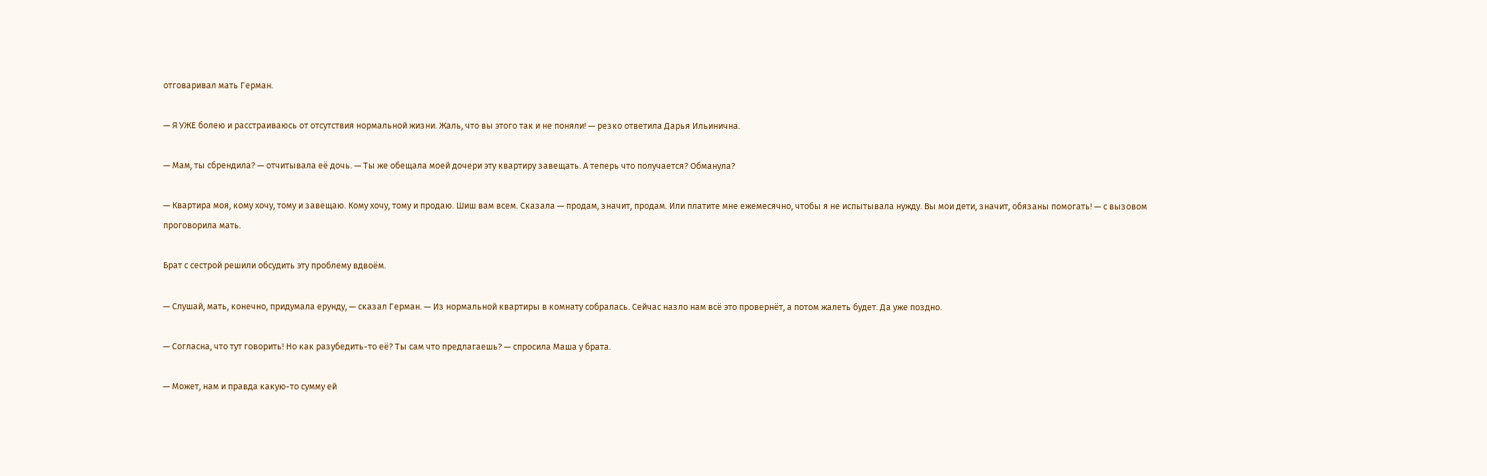отговаривал мать Герман.

— Я УЖЕ болею и расстраиваюсь от отсутствия нормальной жизни. Жаль, что вы этого так и не поняли! — резко ответила Дарья Ильинична.

— Мам, ты сбрендила? — отчитывала её дочь. — Ты же обещала моей дочери эту квартиру завещать. А теперь что получается? Обманула?

— Квартира моя, кому хочу, тому и завещаю. Кому хочу, тому и продаю. Шиш вам всем. Сказала — продам, значит, продам. Или платите мне ежемесячно, чтобы я не испытывала нужду. Вы мои дети, значит, обязаны помогать! — с вызовом проговорила мать.

Брат с сестрой решили обсудить эту проблему вдвоём.

— Слушай, мать, конечно, придумала ерунду, — сказал Герман. — Из нормальной квартиры в комнату собралась. Сейчас назло нам всё это провернёт, а потом жалеть будет. Да уже поздно.

— Согласна, что тут говорить! Но как разубедить-то её? Ты сам что предлагаешь? — спросила Маша у брата.

— Может, нам и правда какую-то сумму ей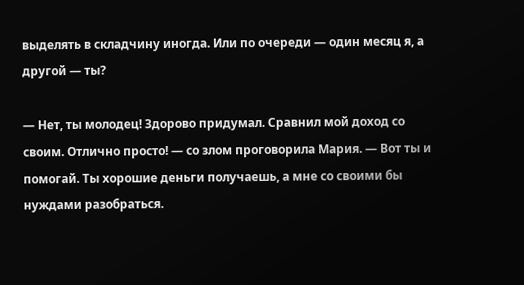выделять в складчину иногда. Или по очереди — один месяц я, а другой — ты?

— Нет, ты молодец! Здорово придумал. Сравнил мой доход со своим. Отлично просто! — со злом проговорила Мария. — Вот ты и помогай. Ты хорошие деньги получаешь, а мне со своими бы нуждами разобраться.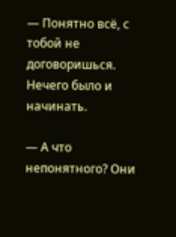— Понятно всё, с тобой не договоришься. Нечего было и начинать.

— А что непонятного? Они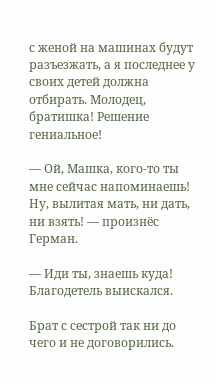с женой на машинах будут разъезжать, а я последнее у своих детей должна отбирать. Молодец, братишка! Решение гениальное!

— Ой, Машка, кого-то ты мне сейчас напоминаешь! Ну, вылитая мать, ни дать, ни взять! — произнёс Герман.

— Иди ты, знаешь куда! Благодетель выискался.

Брат с сестрой так ни до чего и не договорились.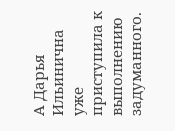А Дарья Ильинична уже приступила к выполнению задуманного.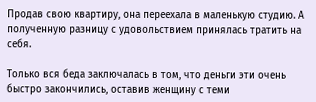Продав свою квартиру, она переехала в маленькую студию. А полученную разницу с удовольствием принялась тратить на себя.

Только вся беда заключалась в том, что деньги эти очень быстро закончились, оставив женщину с теми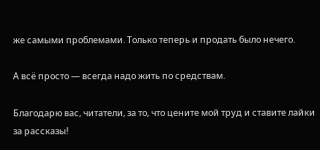же самыми проблемами. Только теперь и продать было нечего.

А всё просто — всегда надо жить по средствам.

Благодарю вас, читатели, за то, что цените мой труд и ставите лайки за рассказы!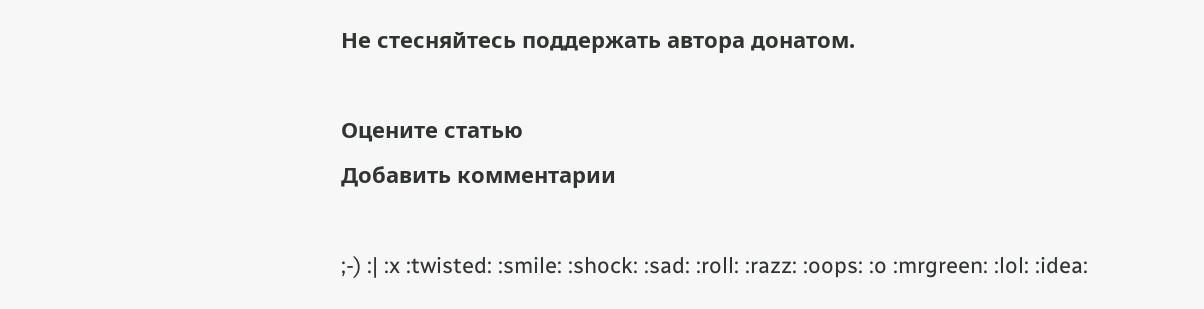Не стесняйтесь поддержать автора донатом.

Оцените статью
Добавить комментарии

;-) :| :x :twisted: :smile: :shock: :sad: :roll: :razz: :oops: :o :mrgreen: :lol: :idea: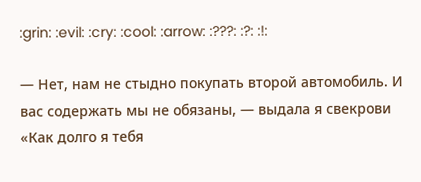:grin: :evil: :cry: :cool: :arrow: :???: :?: :!:

— Нет, нам не стыдно покупать второй автомобиль. И вас содержать мы не обязаны, — выдала я свекрови
«Как долго я тебя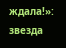ждала!»: звезда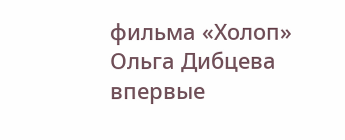фильма «Холоп» Ольга Дибцева впервые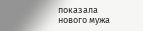показала нового мужа